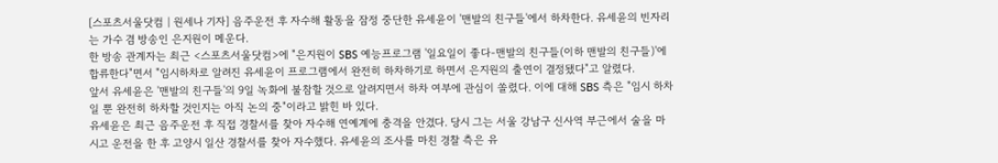[스포츠서울닷컴 | 원세나 기자] 음주운전 후 자수해 활동을 잠정 중단한 유세윤이 '맨발의 친구들'에서 하차한다. 유세윤의 빈자리는 가수 겸 방송인 은지원이 메운다.
한 방송 관계자는 최근 <스포츠서울닷컴>에 "은지원이 SBS 예능프로그램 '일요일이 좋다-맨발의 친구들(이하 맨발의 친구들)'에 합류한다"면서 "임시하차로 알려진 유세윤이 프로그램에서 완전히 하차하기로 하면서 은지원의 출연이 결정됐다"고 알렸다.
앞서 유세윤은 '맨발의 친구들'의 9일 녹화에 불참할 것으로 알려지면서 하차 여부에 관심이 쏠렸다. 이에 대해 SBS 측은 "임시 하차일 뿐 완전히 하차할 것인지는 아직 논의 중"이라고 밝힌 바 있다.
유세윤은 최근 음주운전 후 직접 경찰서를 찾아 자수해 연예계에 충격을 안겼다. 당시 그는 서울 강남구 신사역 부근에서 술을 마시고 운전을 한 후 고양시 일산 경찰서를 찾아 자수했다. 유세윤의 조사를 마친 경찰 측은 유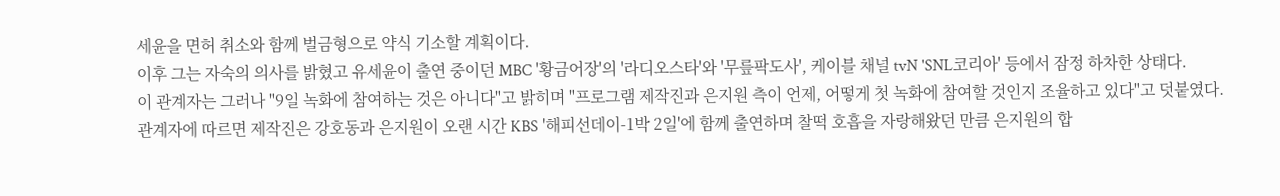세윤을 면허 취소와 함께 벌금형으로 약식 기소할 계획이다.
이후 그는 자숙의 의사를 밝혔고 유세윤이 출연 중이던 MBC '황금어장'의 '라디오스타'와 '무릎팍도사', 케이블 채널 tvN 'SNL코리아' 등에서 잠정 하차한 상태다.
이 관계자는 그러나 "9일 녹화에 참여하는 것은 아니다"고 밝히며 "프로그램 제작진과 은지원 측이 언제, 어떻게 첫 녹화에 참여할 것인지 조율하고 있다"고 덧붙였다.
관계자에 따르면 제작진은 강호동과 은지원이 오랜 시간 KBS '해피선데이-1박 2일'에 함께 출연하며 찰떡 호흡을 자랑해왔던 만큼 은지원의 합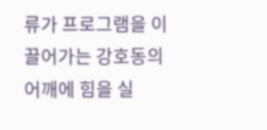류가 프로그램을 이끌어가는 강호동의 어깨에 힘을 실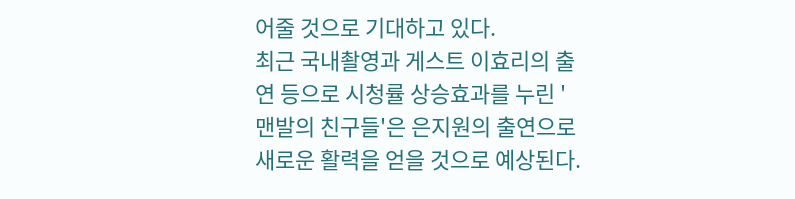어줄 것으로 기대하고 있다.
최근 국내촬영과 게스트 이효리의 출연 등으로 시청률 상승효과를 누린 '맨발의 친구들'은 은지원의 출연으로 새로운 활력을 얻을 것으로 예상된다.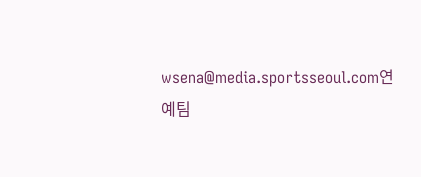wsena@media.sportsseoul.com연예팀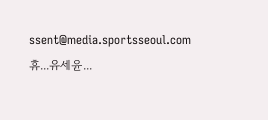ssent@media.sportsseoul.com
휴...유세윤...